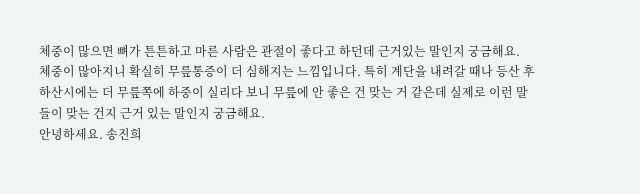체중이 많으면 뼈가 튼튼하고 마른 사람은 관절이 좋다고 하던데 근거있는 말인지 궁금해요.
체중이 많아지니 확실히 무릎통증이 더 심해지는 느낌입니다. 특히 계단을 내려갈 때나 등산 후 하산시에는 더 무릎쪽에 하중이 실리다 보니 무릎에 안 좋은 건 맞는 거 같은데 실제로 이런 말들이 맞는 건지 근거 있는 말인지 궁금해요.
안녕하세요. 송진희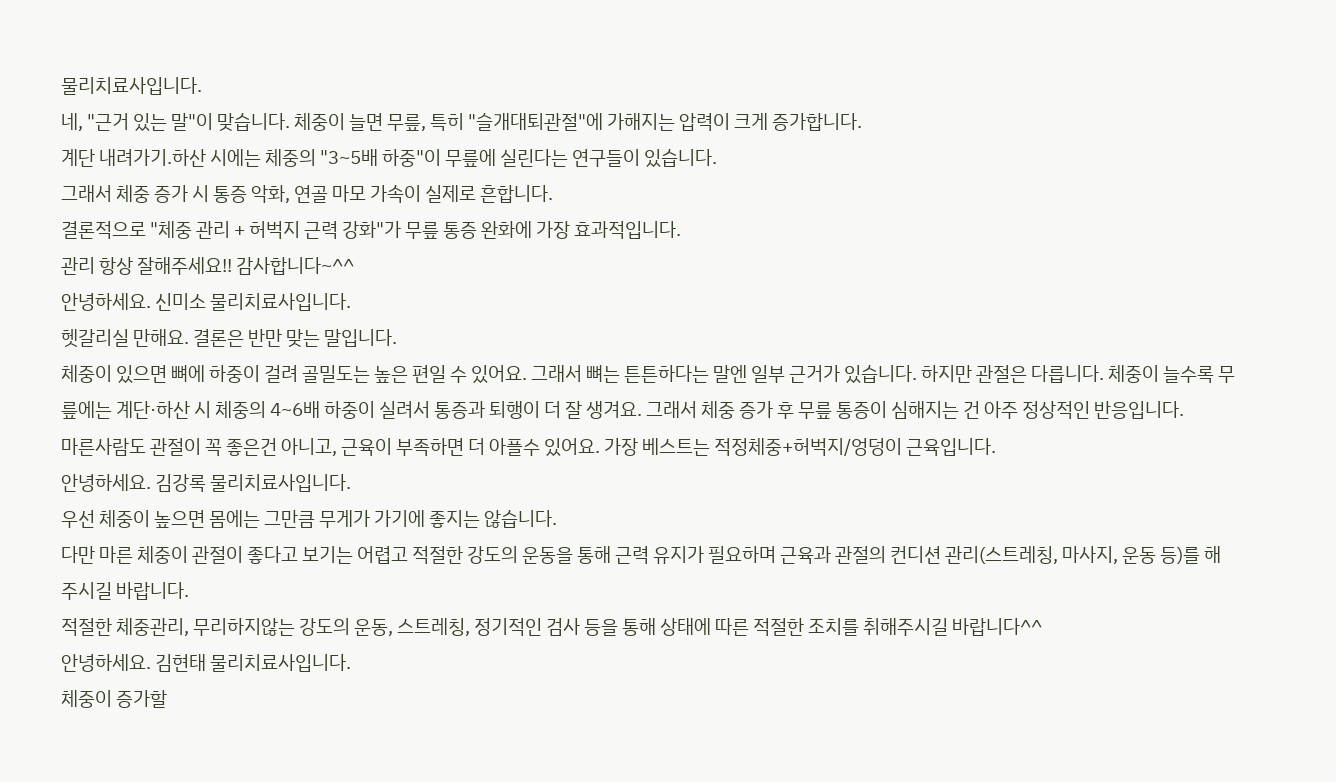물리치료사입니다.
네, "근거 있는 말"이 맞습니다. 체중이 늘면 무릎, 특히 "슬개대퇴관절"에 가해지는 압력이 크게 증가합니다.
계단 내려가기.하산 시에는 체중의 "3~5배 하중"이 무릎에 실린다는 연구들이 있습니다.
그래서 체중 증가 시 통증 악화, 연골 마모 가속이 실제로 흔합니다.
결론적으로 "체중 관리 + 허벅지 근력 강화"가 무릎 통증 완화에 가장 효과적입니다.
관리 항상 잘해주세요!! 감사합니다~^^
안녕하세요. 신미소 물리치료사입니다.
헷갈리실 만해요. 결론은 반만 맞는 말입니다.
체중이 있으면 뼈에 하중이 걸려 골밀도는 높은 편일 수 있어요. 그래서 뼈는 튼튼하다는 말엔 일부 근거가 있습니다. 하지만 관절은 다릅니다. 체중이 늘수록 무릎에는 계단·하산 시 체중의 4~6배 하중이 실려서 통증과 퇴행이 더 잘 생겨요. 그래서 체중 증가 후 무릎 통증이 심해지는 건 아주 정상적인 반응입니다.
마른사람도 관절이 꼭 좋은건 아니고, 근육이 부족하면 더 아플수 있어요. 가장 베스트는 적정체중+허벅지/엉덩이 근육입니다.
안녕하세요. 김강록 물리치료사입니다.
우선 체중이 높으면 몸에는 그만큼 무게가 가기에 좋지는 않습니다.
다만 마른 체중이 관절이 좋다고 보기는 어렵고 적절한 강도의 운동을 통해 근력 유지가 필요하며 근육과 관절의 컨디션 관리(스트레칭, 마사지, 운동 등)를 해주시길 바랍니다.
적절한 체중관리, 무리하지않는 강도의 운동, 스트레칭, 정기적인 검사 등을 통해 상태에 따른 적절한 조치를 취해주시길 바랍니다^^
안녕하세요. 김현태 물리치료사입니다.
체중이 증가할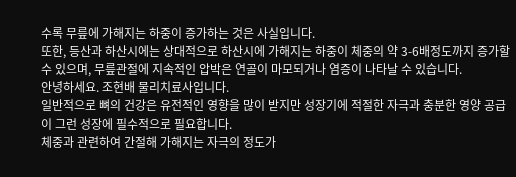수록 무릎에 가해지는 하중이 증가하는 것은 사실입니다.
또한, 등산과 하산시에는 상대적으로 하산시에 가해지는 하중이 체중의 약 3-6배정도까지 증가할 수 있으며, 무릎관절에 지속적인 압박은 연골이 마모되거나 염증이 나타날 수 있습니다.
안녕하세요. 조현배 물리치료사입니다.
일반적으로 뼈의 건강은 유전적인 영향을 많이 받지만 성장기에 적절한 자극과 충분한 영양 공급이 그런 성장에 필수적으로 필요합니다.
체중과 관련하여 간절해 가해지는 자극의 정도가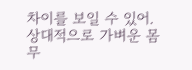차이를 보일 수 있어. 상대적으로 가벼운 몸무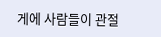게에 사람들이 관절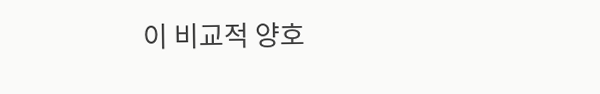이 비교적 양호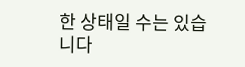한 상태일 수는 있습니다